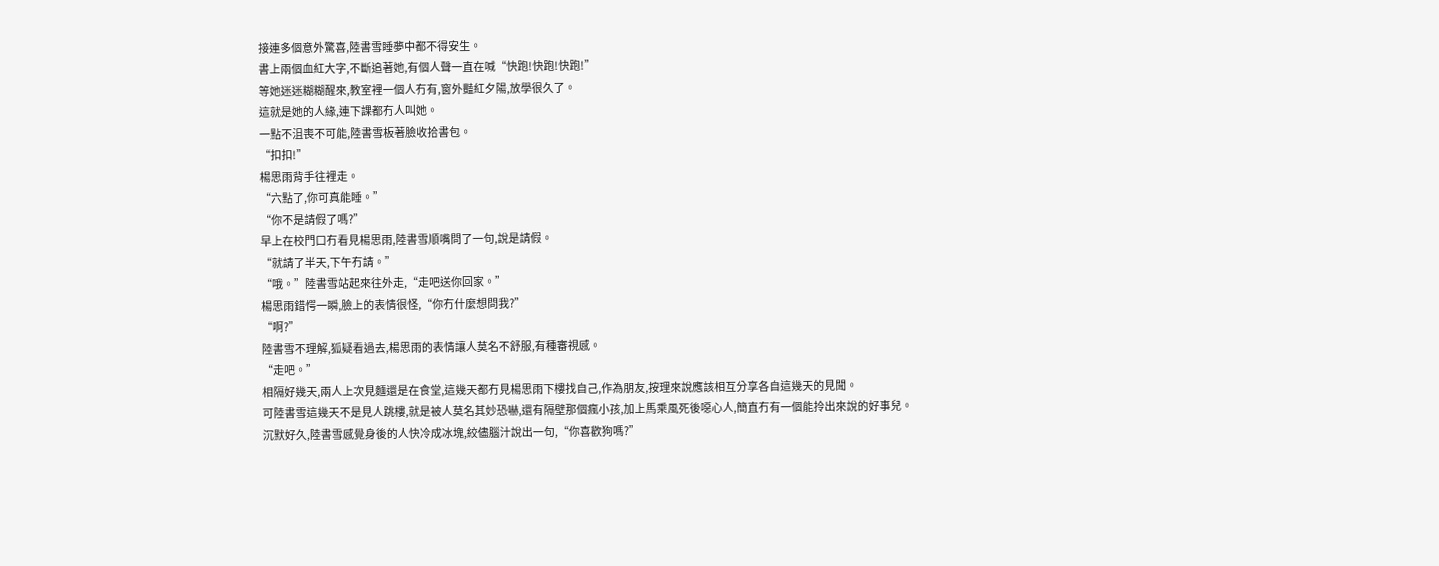接連多個意外驚喜,陸書雪睡夢中都不得安生。
書上兩個血紅大字,不斷追著她,有個人聲一直在喊“快跑!快跑!快跑!”
等她迷迷糊糊醒來,教室裡一個人冇有,窗外豔紅夕陽,放學很久了。
這就是她的人緣,連下課都冇人叫她。
一點不沮喪不可能,陸書雪板著臉收拾書包。
“扣扣!”
楊思雨背手往裡走。
“六點了,你可真能睡。”
“你不是請假了嗎?”
早上在校門口冇看見楊思雨,陸書雪順嘴問了一句,說是請假。
“就請了半天,下午冇請。”
“哦。”陸書雪站起來往外走,“走吧送你回家。”
楊思雨錯愕一瞬,臉上的表情很怪,“你冇什麼想問我?”
“啊?”
陸書雪不理解,狐疑看過去,楊思雨的表情讓人莫名不舒服,有種審視感。
“走吧。”
相隔好幾天,兩人上次見麵還是在食堂,這幾天都冇見楊思雨下樓找自己,作為朋友,按理來說應該相互分享各自這幾天的見聞。
可陸書雪這幾天不是見人跳樓,就是被人莫名其妙恐嚇,還有隔壁那個瘋小孩,加上馬乘風死後噁心人,簡直冇有一個能拎出來說的好事兒。
沉默好久,陸書雪感覺身後的人快冷成冰塊,絞儘腦汁說出一句,“你喜歡狗嗎?”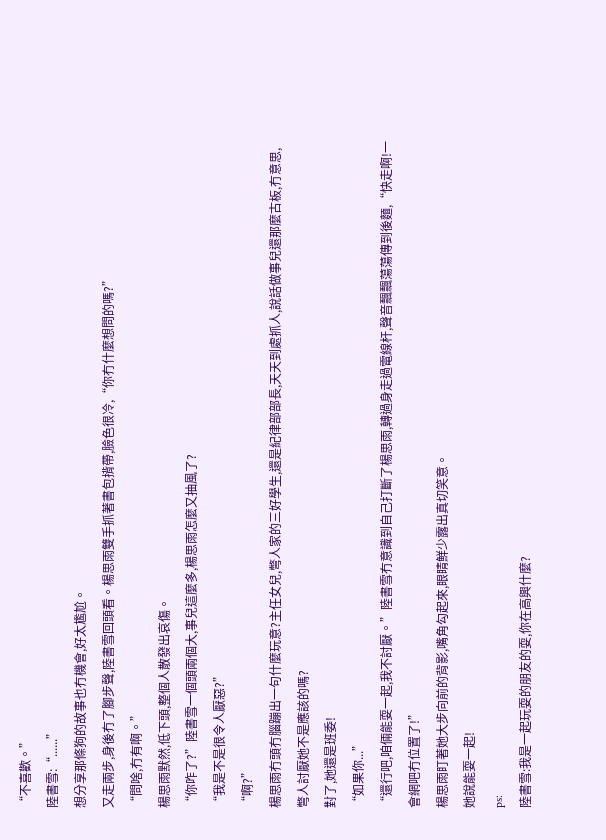“不喜歡。”
陸書雪:“......”
想分享那條狗的故事也冇機會,好太尷尬。
又走兩步,身後冇了腳步聲,陸書雪回頭看。楊思雨雙手抓著書包揹帶,臉色很冷,“你冇什麼想問的嗎?”
“問啥,冇有啊。”
楊思雨默然,低下頭,整個人散發出哀傷。
“你咋了?”陸書雪一個頭兩個大,事兒這麼多,楊思雨怎麼又抽風了?
“我是不是很令人厭惡?”
“啊?”
楊思雨冇頭冇腦蹦出一句什麼玩意?主任女兒,彆人家的三好學生,還是紀律部部長,天天到處抓人,說話做事兒還那麼古板,冇意思,彆人討厭她不是應該的嗎?
對了,她還是班委!
“如果你...”
“還行吧,咱倆能耍一起,我不討厭。”陸書雪冇意識到自己打斷了楊思雨,轉過身走過電線杆,聲音飄飄蕩蕩傳到後麵,“快走啊!一會網吧冇位置了!”
楊思雨盯著她大步向前的背影,嘴角勾起來,眼睛鮮少露出真切笑意。
她說能耍一起!
ps:
陸書雪:我是一起玩耍的朋友的耍,你在高興什麼?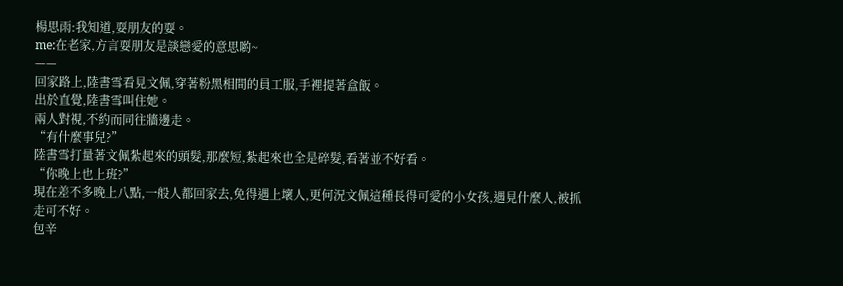楊思雨:我知道,耍朋友的耍。
me:在老家,方言耍朋友是談戀愛的意思喲~
——
回家路上,陸書雪看見文佩,穿著粉黑相間的員工服,手裡提著盒飯。
出於直覺,陸書雪叫住她。
兩人對視,不約而同往牆邊走。
“有什麼事兒?”
陸書雪打量著文佩紮起來的頭髮,那麼短,紮起來也全是碎髮,看著並不好看。
“你晚上也上班?”
現在差不多晚上八點,一般人都回家去,免得遇上壞人,更何況文佩這種長得可愛的小女孩,遇見什麼人,被抓走可不好。
包辛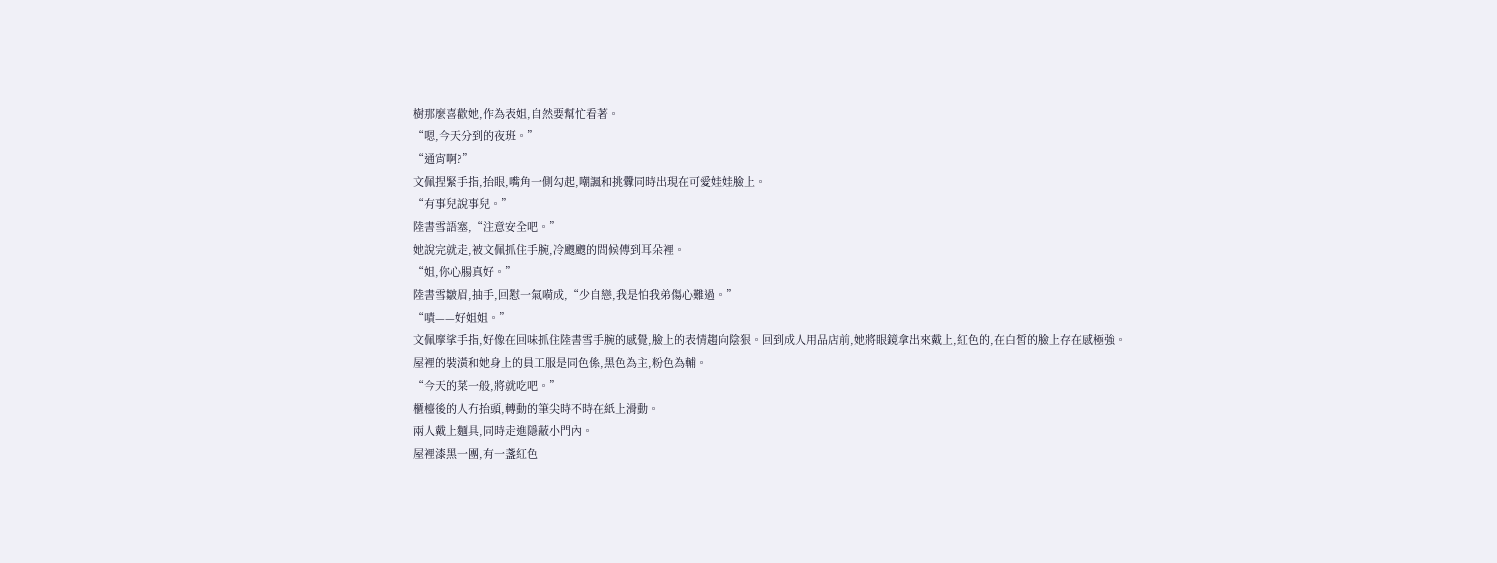樹那麼喜歡她,作為表姐,自然要幫忙看著。
“嗯,今天分到的夜班。”
“通宵啊?”
文佩捏緊手指,抬眼,嘴角一側勾起,嘲諷和挑釁同時出現在可愛娃娃臉上。
“有事兒說事兒。”
陸書雪語塞,“注意安全吧。”
她說完就走,被文佩抓住手腕,冷颼颼的問候傳到耳朵裡。
“姐,你心腸真好。”
陸書雪皺眉,抽手,回懟一氣嗬成,“少自戀,我是怕我弟傷心難過。”
“嘖——好姐姐。”
文佩摩挲手指,好像在回味抓住陸書雪手腕的感覺,臉上的表情趨向陰狠。回到成人用品店前,她將眼鏡拿出來戴上,紅色的,在白皙的臉上存在感極強。
屋裡的裝潢和她身上的員工服是同色係,黑色為主,粉色為輔。
“今天的菜一般,將就吃吧。”
櫃檯後的人冇抬頭,轉動的筆尖時不時在紙上滑動。
兩人戴上麵具,同時走進隱蔽小門內。
屋裡漆黑一團,有一盞紅色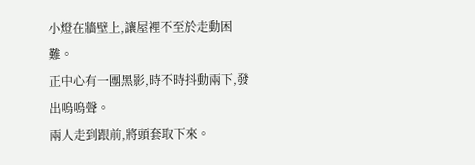小燈在牆壁上,讓屋裡不至於走動困難。
正中心有一團黑影,時不時抖動兩下,發出嗚嗚聲。
兩人走到跟前,將頭套取下來。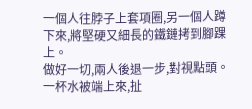一個人往脖子上套項圈,另一個人蹲下來,將堅硬又細長的鐵鏈拷到腳踝上。
做好一切,兩人後退一步,對視點頭。
一杯水被端上來,扯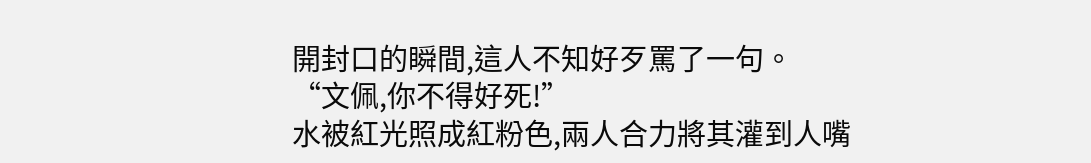開封口的瞬間,這人不知好歹罵了一句。
“文佩,你不得好死!”
水被紅光照成紅粉色,兩人合力將其灌到人嘴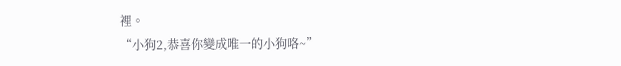裡。
“小狗2,恭喜你變成唯一的小狗咯~”